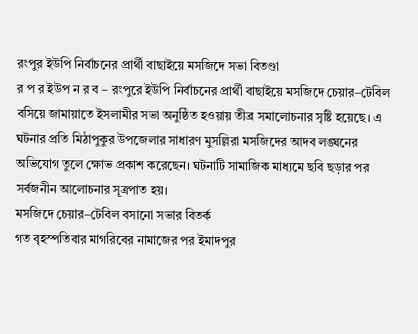রংপুর ইউপি নির্বাচনের প্রার্থী বাছাইয়ে মসজিদে সভা বিতণ্ডা
র প র ইউপ ন র ব – রংপুরে ইউপি নির্বাচনের প্রার্থী বাছাইয়ে মসজিদে চেয়ার–টেবিল বসিয়ে জামায়াতে ইসলামীর সভা অনুষ্ঠিত হওয়ায় তীব্র সমালোচনার সৃষ্টি হয়েছে। এ ঘটনার প্রতি মিঠাপুকুর উপজেলার সাধারণ মুসল্লিরা মসজিদের আদব লঙ্ঘনের অভিযোগ তুলে ক্ষোভ প্রকাশ করেছেন। ঘটনাটি সামাজিক মাধ্যমে ছবি ছড়ার পর সর্বজনীন আলোচনার সূত্রপাত হয়।
মসজিদে চেয়ার–টেবিল বসানো সভার বিতর্ক
গত বৃহস্পতিবার মাগরিবের নামাজের পর ইমাদপুর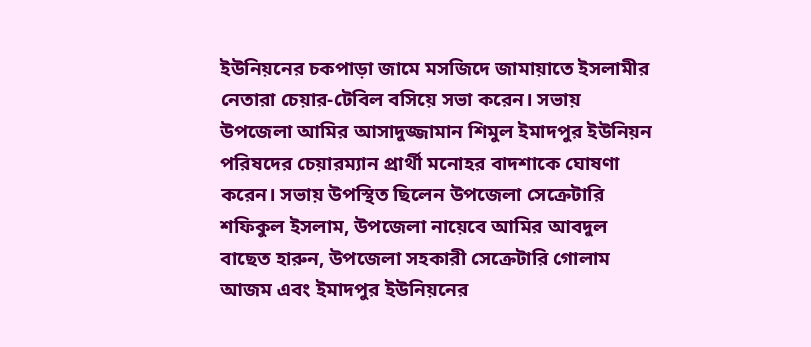ইউনিয়নের চকপাড়া জামে মসজিদে জামায়াতে ইসলামীর নেতারা চেয়ার-টেবিল বসিয়ে সভা করেন। সভায় উপজেলা আমির আসাদুজ্জামান শিমুল ইমাদপুর ইউনিয়ন পরিষদের চেয়ারম্যান প্রার্থী মনোহর বাদশাকে ঘোষণা করেন। সভায় উপস্থিত ছিলেন উপজেলা সেক্রেটারি শফিকুল ইসলাম, উপজেলা নায়েবে আমির আবদুল বাছেত হারুন, উপজেলা সহকারী সেক্রেটারি গোলাম আজম এবং ইমাদপুর ইউনিয়নের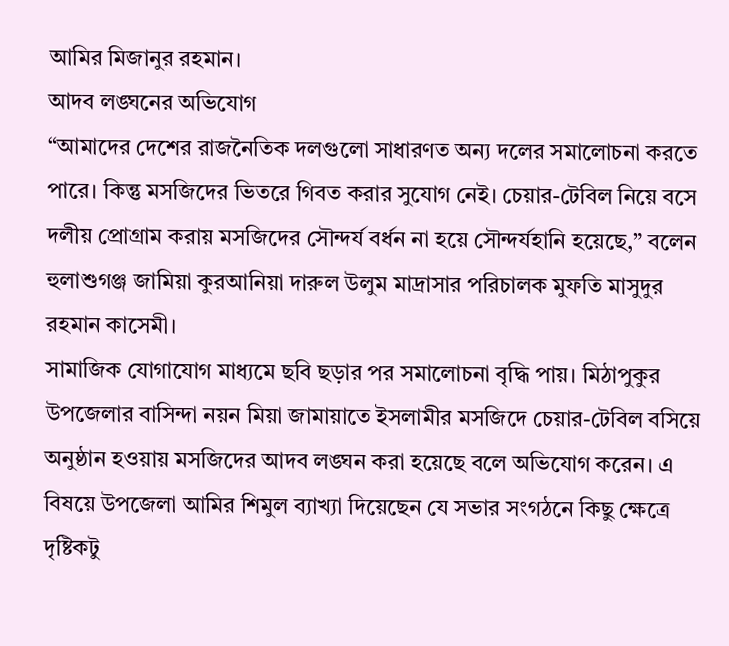আমির মিজানুর রহমান।
আদব লঙ্ঘনের অভিযোগ
“আমাদের দেশের রাজনৈতিক দলগুলো সাধারণত অন্য দলের সমালোচনা করতে পারে। কিন্তু মসজিদের ভিতরে গিবত করার সুযোগ নেই। চেয়ার-টেবিল নিয়ে বসে দলীয় প্রোগ্রাম করায় মসজিদের সৌন্দর্য বর্ধন না হয়ে সৌন্দর্যহানি হয়েছে,” বলেন হুলাশুগঞ্জ জামিয়া কুরআনিয়া দারুল উলুম মাদ্রাসার পরিচালক মুফতি মাসুদুর রহমান কাসেমী।
সামাজিক যোগাযোগ মাধ্যমে ছবি ছড়ার পর সমালোচনা বৃদ্ধি পায়। মিঠাপুকুর উপজেলার বাসিন্দা নয়ন মিয়া জামায়াতে ইসলামীর মসজিদে চেয়ার-টেবিল বসিয়ে অনুষ্ঠান হওয়ায় মসজিদের আদব লঙ্ঘন করা হয়েছে বলে অভিযোগ করেন। এ বিষয়ে উপজেলা আমির শিমুল ব্যাখ্যা দিয়েছেন যে সভার সংগঠনে কিছু ক্ষেত্রে দৃষ্টিকটু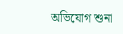অভিযোগ শুনা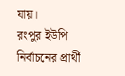যায়।
রংপুর ইউপি নির্বাচনের প্রার্থী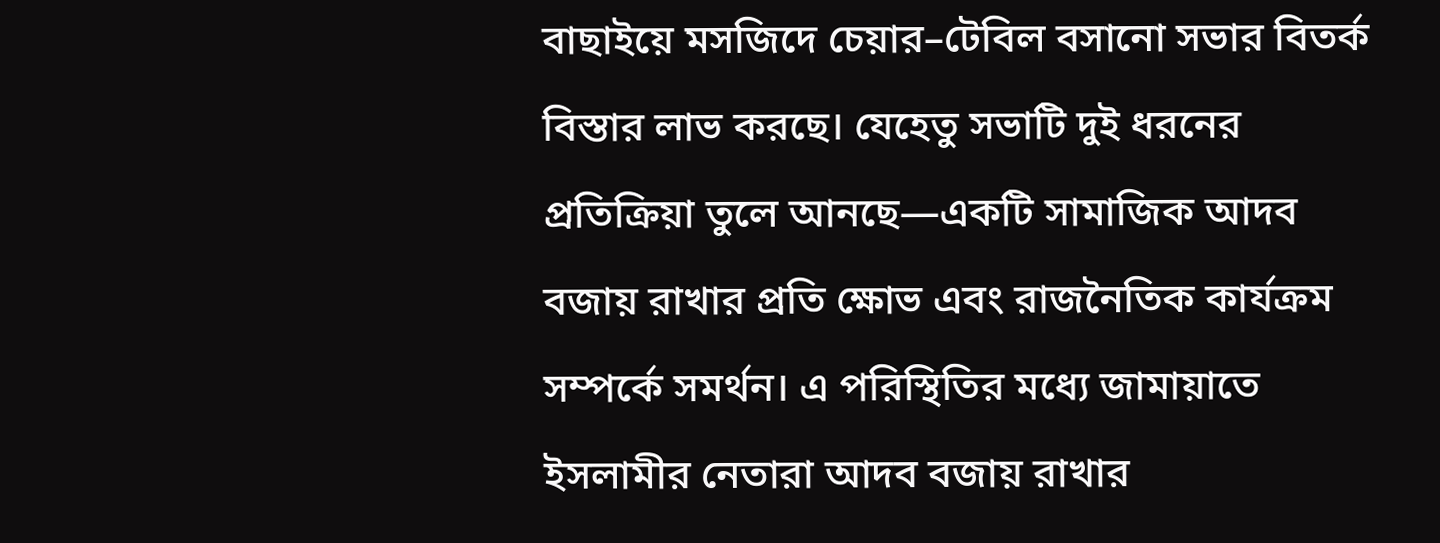বাছাইয়ে মসজিদে চেয়ার–টেবিল বসানো সভার বিতর্ক বিস্তার লাভ করছে। যেহেতু সভাটি দুই ধরনের প্রতিক্রিয়া তুলে আনছে—একটি সামাজিক আদব বজায় রাখার প্রতি ক্ষোভ এবং রাজনৈতিক কার্যক্রম সম্পর্কে সমর্থন। এ পরিস্থিতির মধ্যে জামায়াতে ইসলামীর নেতারা আদব বজায় রাখার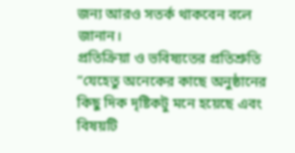জন্য আরও সতর্ক থাকবেন বলে জানান।
প্রতিক্রিয়া ও ভবিষ্যতের প্রতিশ্রুতি
“যেহেতু অনেকের কাছে অনুষ্ঠানের কিছু দিক দৃষ্টিকটু মনে হয়েছে এবং বিষয়টি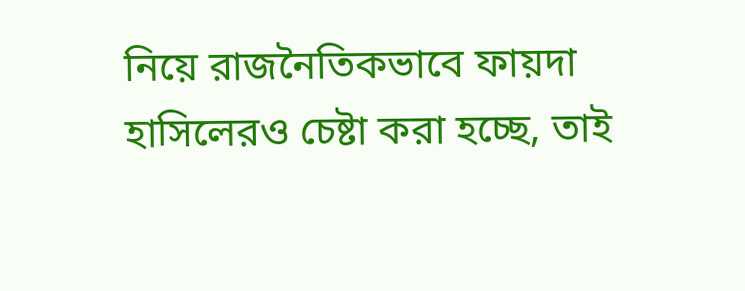নিয়ে রাজনৈতিকভাবে ফায়দা হাসিলেরও চেষ্টা করা হচ্ছে, তাই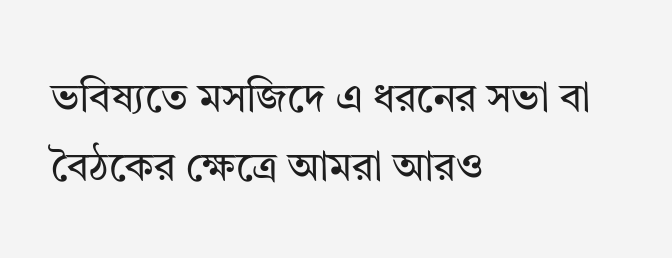ভবিষ্যতে মসজিদে এ ধরনের সভা বা বৈঠকের ক্ষেত্রে আমরা আরও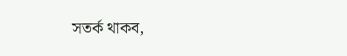সতর্ক থাকব,